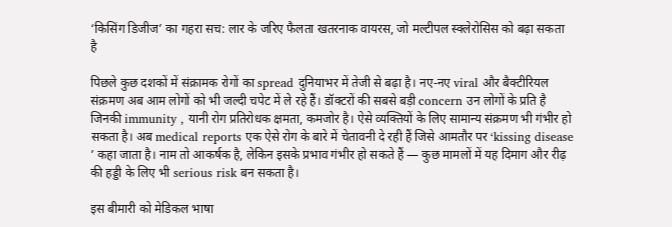‘किसिंग डिजीज’ का गहरा सच: लार के जरिए फैलता खतरनाक वायरस, जो मल्टीपल स्क्लेरोसिस को बढ़ा सकता है

पिछले कुछ दशकों में संक्रामक रोगों का spread दुनियाभर में तेजी से बढ़ा है। नए-नए viral और बैक्टीरियल संक्रमण अब आम लोगों को भी जल्दी चपेट में ले रहे हैं। डॉक्टरों की सबसे बड़ी concern उन लोगों के प्रति है जिनकी immunity , यानी रोग प्रतिरोधक क्षमता, कमजोर है। ऐसे व्यक्तियों के लिए सामान्य संक्रमण भी गंभीर हो सकता है। अब medical reports एक ऐसे रोग के बारे में चेतावनी दे रही हैं जिसे आमतौर पर ‘kissing disease ’ कहा जाता है। नाम तो आकर्षक है, लेकिन इसके प्रभाव गंभीर हो सकते हैं — कुछ मामलों में यह दिमाग और रीढ़ की हड्डी के लिए भी serious risk बन सकता है।

इस बीमारी को मेडिकल भाषा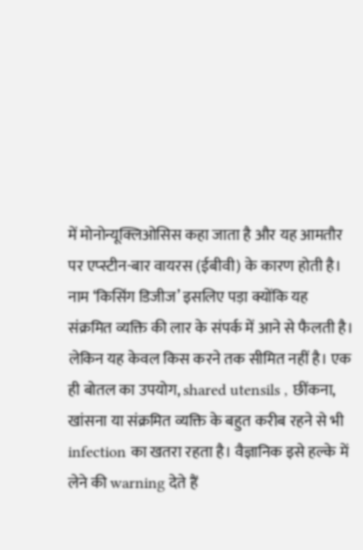में मोनोन्यूक्लिओसिस कहा जाता है और यह आमतौर पर एप्स्टीन-बार वायरस (ईबीवी) के कारण होती है। नाम ‘किसिंग डिजीज’ इसलिए पड़ा क्योंकि यह संक्रमित व्यक्ति की लार के संपर्क में आने से फैलती है। लेकिन यह केवल किस करने तक सीमित नहीं है। एक ही बोतल का उपयोग, shared utensils , छींकना, खांसना या संक्रमित व्यक्ति के बहुत करीब रहने से भी infection का खतरा रहता है। वैज्ञानिक इसे हल्के में लेने की warning देते हैं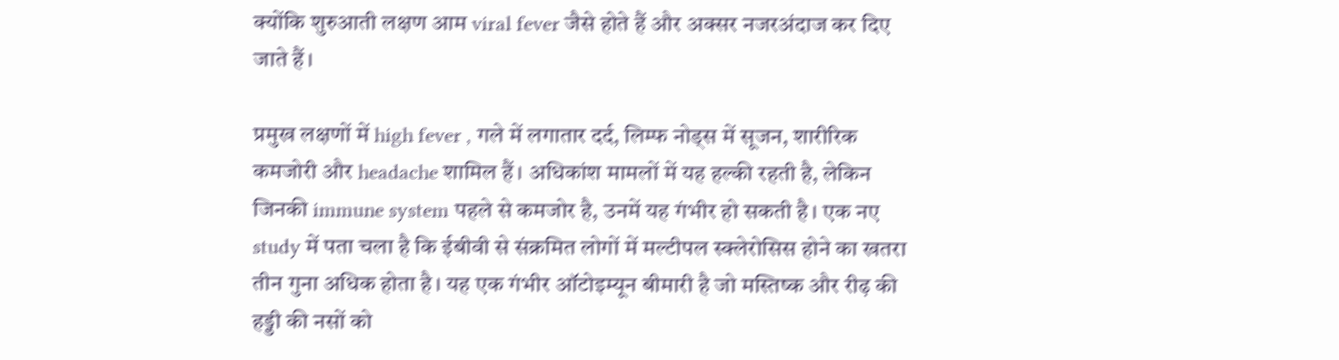क्योंकि शुरुआती लक्षण आम viral fever जैसे होते हैं और अक्सर नजरअंदाज कर दिए जाते हैं।

प्रमुख लक्षणों में high fever , गले में लगातार दर्द, लिम्फ नोड्स में सूजन, शारीरिक कमजोरी और headache शामिल हैं। अधिकांश मामलों में यह हल्की रहती है, लेकिन जिनकी immune system पहले से कमजोर है, उनमें यह गंभीर हो सकती है। एक नए study में पता चला है कि ईबीवी से संक्रमित लोगों में मल्टीपल स्क्लेरोसिस होने का खतरा तीन गुना अधिक होता है। यह एक गंभीर ऑटोइम्यून बीमारी है जो मस्तिष्क और रीढ़ की हड्डी की नसों को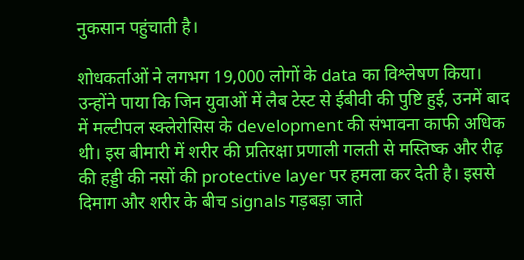नुकसान पहुंचाती है।

शोधकर्ताओं ने लगभग 19,000 लोगों के data का विश्लेषण किया। उन्होंने पाया कि जिन युवाओं में लैब टेस्ट से ईबीवी की पुष्टि हुई, उनमें बाद में मल्टीपल स्क्लेरोसिस के development की संभावना काफी अधिक थी। इस बीमारी में शरीर की प्रतिरक्षा प्रणाली गलती से मस्तिष्क और रीढ़ की हड्डी की नसों की protective layer पर हमला कर देती है। इससे दिमाग और शरीर के बीच signals गड़बड़ा जाते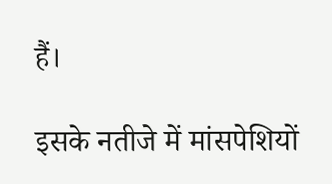हैं।

इसके नतीजे में मांसपेशियों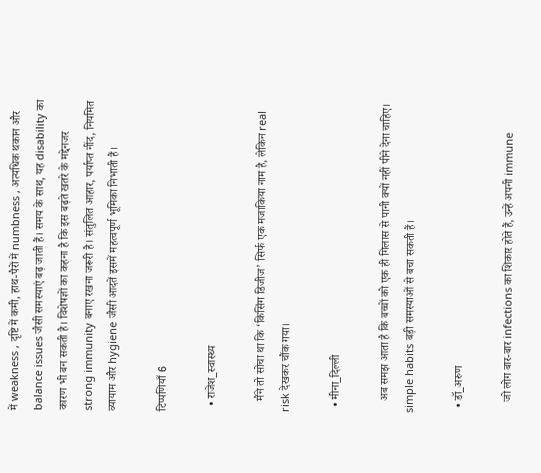में weakness , दृष्टि में कमी, हाथ-पैरों में numbness , अत्यधिक थकान और balance issues जैसी समस्याएं बढ़ जाती हैं। समय के साथ, यह disability का कारण भी बन सकती है। विशेषज्ञों का कहना है कि इस बढ़ते खतरे के मद्देनजर strong immunity बनाए रखना जरूरी है। संतुलित आहार, पर्याप्त नींद, नियमित व्यायाम और hygiene जैसी आदतें इसमें महत्वपूर्ण भूमिका निभाती हैं।

टिप्पणियाँ 6

  • राजेश_स्वास्थ्य

    मैंने तो सोचा था कि ‘किसिंग डिजीज’ सिर्फ एक मजाकिया नाम है, लेकिन real risk देखकर चौंक गया।

  • मीना_दिल्ली

    अब समझ आता है कि बच्चों को एक ही गिलास से पानी क्यों नहीं पीने देना चाहिए। simple habits बड़ी समस्याओं से बचा सकती हैं।

  • डॉ_अरुण

    जो लोग बार-बार infections का शिकार होते हैं, उन्हें अपनी immune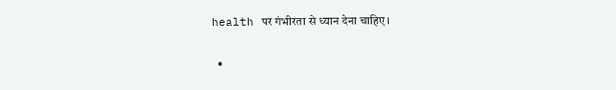health पर गंभीरता से ध्यान देना चाहिए।

  •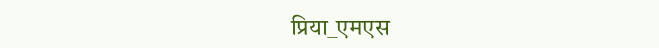प्रिया_एमएस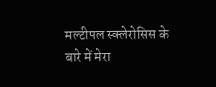मल्टीपल स्क्लेरोसिस के बारे में मेरा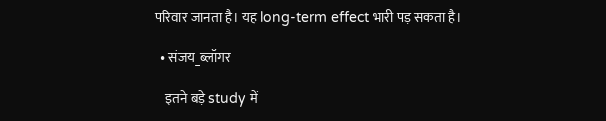परिवार जानता है। यह long-term effect भारी पड़ सकता है।

  • संजय_ब्लॉगर

    इतने बड़े study में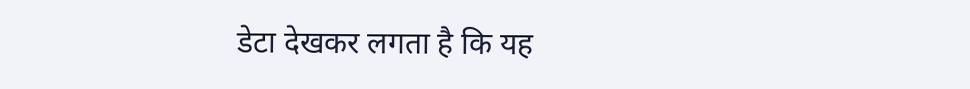डेटा देखकर लगता है कि यह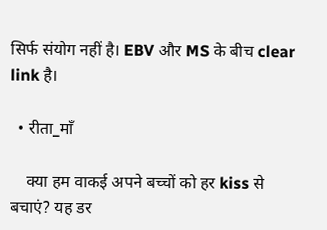सिर्फ संयोग नहीं है। EBV और MS के बीच clear link है।

  • रीता_माँ

    क्या हम वाकई अपने बच्चों को हर kiss से बचाएं? यह डर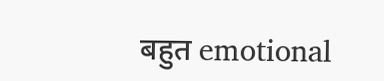बहुत emotional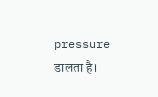pressure डालता है।